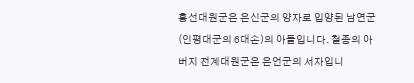흥선대원군은 은신군의 양자로 입양된 남연군(인평대군의 6대손)의 아들입니다. 철종의 아버지 전계대원군은 은언군의 서자입니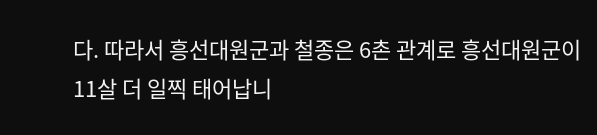다. 따라서 흥선대원군과 철종은 6촌 관계로 흥선대원군이 11살 더 일찍 태어납니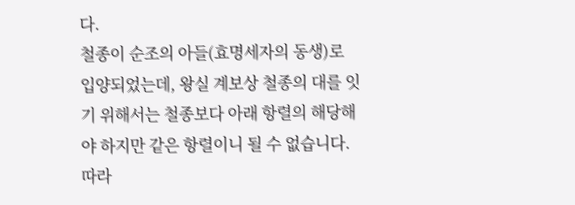다.
철종이 순조의 아들(효명세자의 동생)로 입양되었는데, 왕실 계보상 철종의 대를 잇기 위해서는 철종보다 아래 항렬의 해당해야 하지만 같은 항렬이니 될 수 없습니다. 따라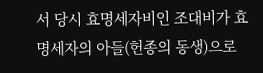서 당시 효명세자비인 조대비가 효명세자의 아들(헌종의 동생)으로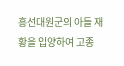흥선대원군의 아들 재황을 입양하여 고종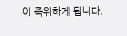이 즉위하게 됩니다.